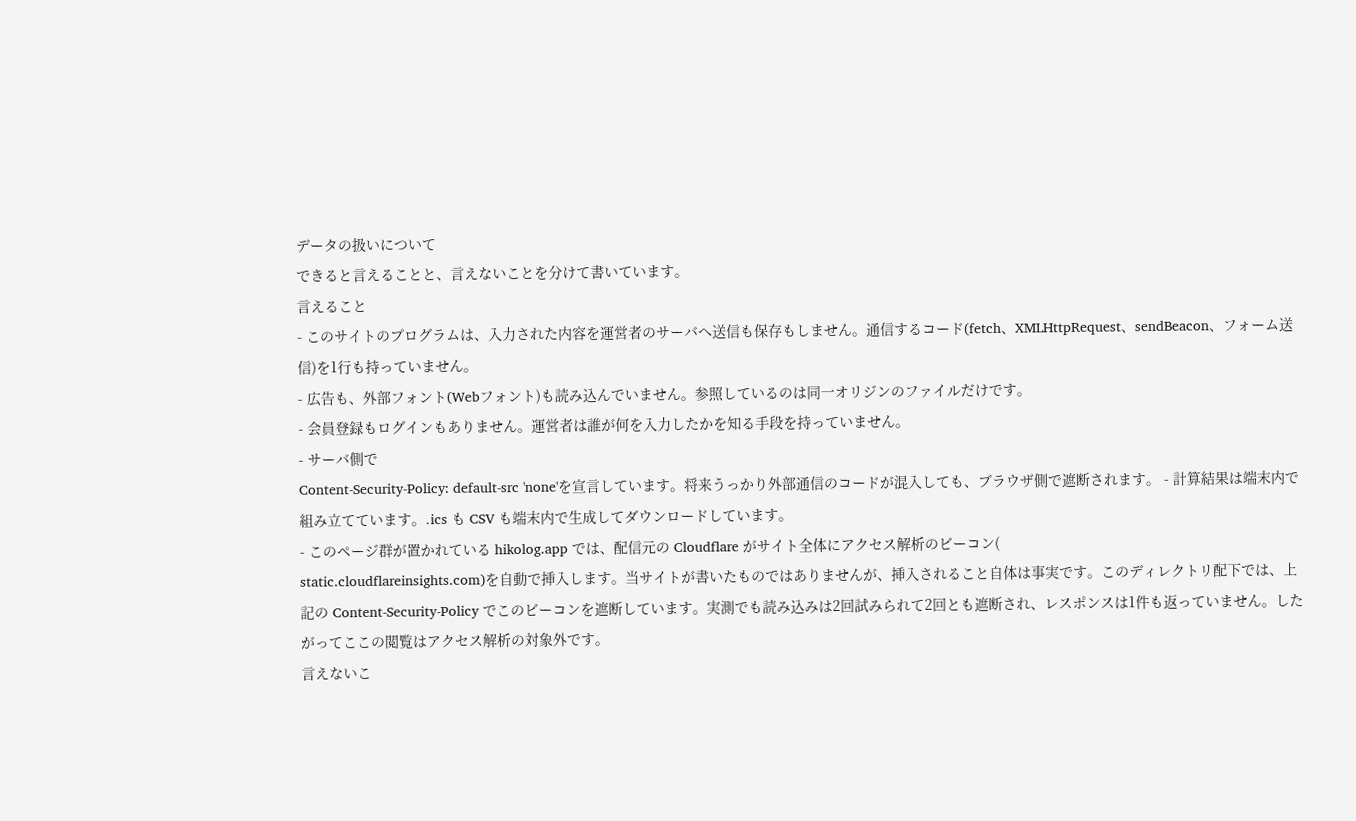データの扱いについて
できると言えることと、言えないことを分けて書いています。
言えること
- このサイトのプログラムは、入力された内容を運営者のサーバへ送信も保存もしません。通信するコード(fetch、XMLHttpRequest、sendBeacon、フォーム送信)を1行も持っていません。
- 広告も、外部フォント(Webフォント)も読み込んでいません。参照しているのは同一オリジンのファイルだけです。
- 会員登録もログインもありません。運営者は誰が何を入力したかを知る手段を持っていません。
- サーバ側で
Content-Security-Policy: default-src 'none'を宣言しています。将来うっかり外部通信のコードが混入しても、ブラウザ側で遮断されます。 - 計算結果は端末内で組み立てています。.ics も CSV も端末内で生成してダウンロードしています。
- このページ群が置かれている hikolog.app では、配信元の Cloudflare がサイト全体にアクセス解析のビーコン(
static.cloudflareinsights.com)を自動で挿入します。当サイトが書いたものではありませんが、挿入されること自体は事実です。このディレクトリ配下では、上記の Content-Security-Policy でこのビーコンを遮断しています。実測でも読み込みは2回試みられて2回とも遮断され、レスポンスは1件も返っていません。したがってここの閲覧はアクセス解析の対象外です。
言えないこ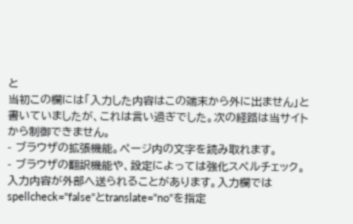と
当初この欄には「入力した内容はこの端末から外に出ません」と書いていましたが、これは言い過ぎでした。次の経路は当サイトから制御できません。
- ブラウザの拡張機能。ページ内の文字を読み取れます。
- ブラウザの翻訳機能や、設定によっては強化スペルチェック。入力内容が外部へ送られることがあります。入力欄では
spellcheck="false"とtranslate="no"を指定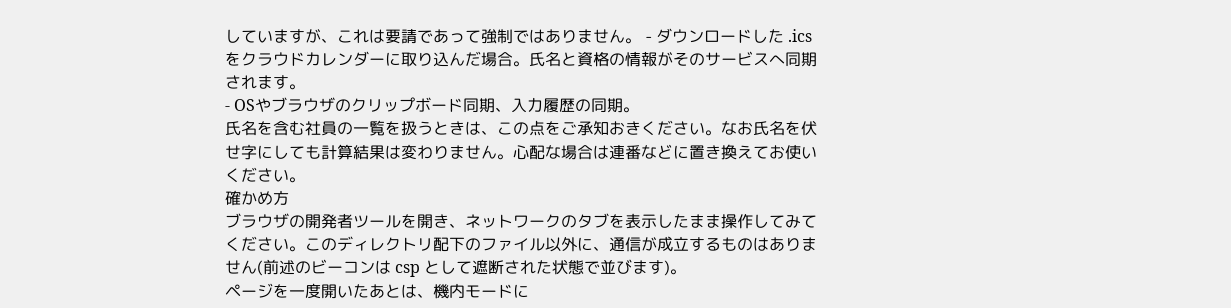していますが、これは要請であって強制ではありません。 - ダウンロードした .ics をクラウドカレンダーに取り込んだ場合。氏名と資格の情報がそのサービスへ同期されます。
- OSやブラウザのクリップボード同期、入力履歴の同期。
氏名を含む社員の一覧を扱うときは、この点をご承知おきください。なお氏名を伏せ字にしても計算結果は変わりません。心配な場合は連番などに置き換えてお使いください。
確かめ方
ブラウザの開発者ツールを開き、ネットワークのタブを表示したまま操作してみてください。このディレクトリ配下のファイル以外に、通信が成立するものはありません(前述のビーコンは csp として遮断された状態で並びます)。
ページを一度開いたあとは、機内モードに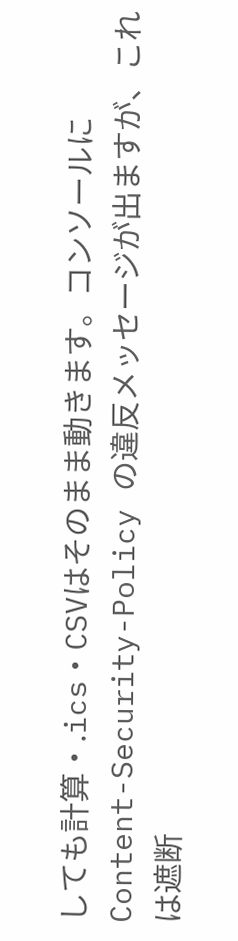しても計算・.ics・CSVはそのまま動きます。コンソールに Content-Security-Policy の違反メッセージが出ますが、これは遮断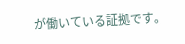が働いている証拠です。